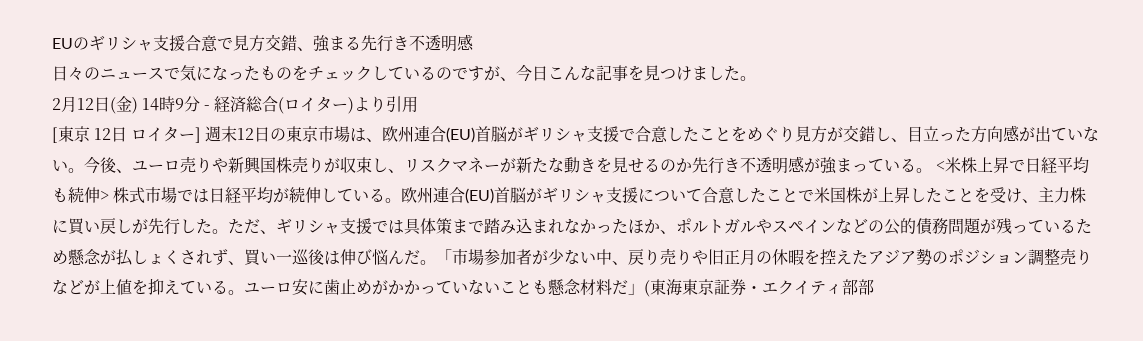EUのギリシャ支援合意で見方交錯、強まる先行き不透明感
日々のニュースで気になったものをチェックしているのですが、今日こんな記事を見つけました。
2月12日(金) 14時9分 - 経済総合(ロイター)より引用
[東京 12日 ロイター] 週末12日の東京市場は、欧州連合(EU)首脳がギリシャ支援で合意したことをめぐり見方が交錯し、目立った方向感が出ていない。今後、ユーロ売りや新興国株売りが収束し、リスクマネーが新たな動きを見せるのか先行き不透明感が強まっている。 <米株上昇で日経平均も続伸> 株式市場では日経平均が続伸している。欧州連合(EU)首脳がギリシャ支援について合意したことで米国株が上昇したことを受け、主力株に買い戻しが先行した。ただ、ギリシャ支援では具体策まで踏み込まれなかったほか、ポルトガルやスペインなどの公的債務問題が残っているため懸念が払しょくされず、買い一巡後は伸び悩んだ。「市場参加者が少ない中、戻り売りや旧正月の休暇を控えたアジア勢のポジション調整売りなどが上値を抑えている。ユーロ安に歯止めがかかっていないことも懸念材料だ」(東海東京証券・エクイティ部部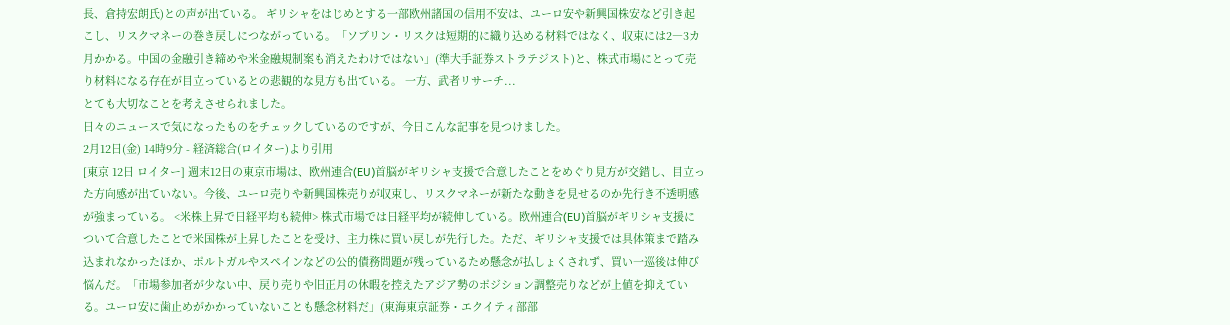長、倉持宏朗氏)との声が出ている。 ギリシャをはじめとする一部欧州諸国の信用不安は、ユーロ安や新興国株安など引き起こし、リスクマネーの巻き戻しにつながっている。「ソブリン・リスクは短期的に織り込める材料ではなく、収束には2―3カ月かかる。中国の金融引き締めや米金融規制案も消えたわけではない」(準大手証券ストラテジスト)と、株式市場にとって売り材料になる存在が目立っているとの悲観的な見方も出ている。 一方、武者リサーチ...
とても大切なことを考えさせられました。
日々のニュースで気になったものをチェックしているのですが、今日こんな記事を見つけました。
2月12日(金) 14時9分 - 経済総合(ロイター)より引用
[東京 12日 ロイター] 週末12日の東京市場は、欧州連合(EU)首脳がギリシャ支援で合意したことをめぐり見方が交錯し、目立った方向感が出ていない。今後、ユーロ売りや新興国株売りが収束し、リスクマネーが新たな動きを見せるのか先行き不透明感が強まっている。 <米株上昇で日経平均も続伸> 株式市場では日経平均が続伸している。欧州連合(EU)首脳がギリシャ支援について合意したことで米国株が上昇したことを受け、主力株に買い戻しが先行した。ただ、ギリシャ支援では具体策まで踏み込まれなかったほか、ポルトガルやスペインなどの公的債務問題が残っているため懸念が払しょくされず、買い一巡後は伸び悩んだ。「市場参加者が少ない中、戻り売りや旧正月の休暇を控えたアジア勢のポジション調整売りなどが上値を抑えている。ユーロ安に歯止めがかかっていないことも懸念材料だ」(東海東京証券・エクイティ部部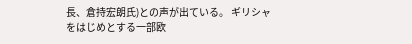長、倉持宏朗氏)との声が出ている。 ギリシャをはじめとする一部欧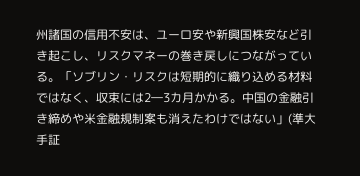州諸国の信用不安は、ユーロ安や新興国株安など引き起こし、リスクマネーの巻き戻しにつながっている。「ソブリン・リスクは短期的に織り込める材料ではなく、収束には2―3カ月かかる。中国の金融引き締めや米金融規制案も消えたわけではない」(準大手証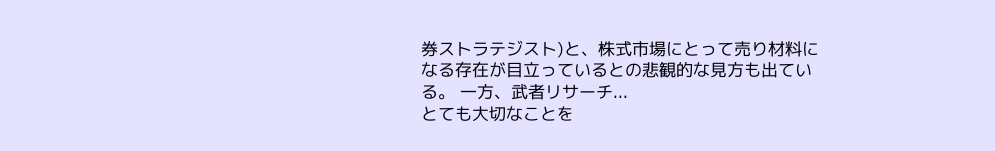券ストラテジスト)と、株式市場にとって売り材料になる存在が目立っているとの悲観的な見方も出ている。 一方、武者リサーチ...
とても大切なことを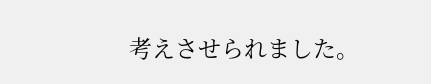考えさせられました。